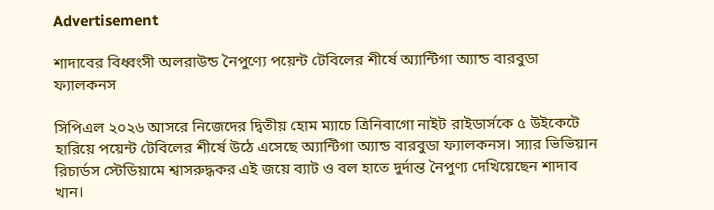Advertisement

শাদাবের বিধ্বংসী অলরাউন্ড নৈপুণ্যে পয়েন্ট টেবিলের শীর্ষে অ্যান্টিগা অ্যান্ড বারবুডা ফ্যালকনস

সিপিএল ২০২৬ আসরে নিজেদের দ্বিতীয় হোম ম্যাচে ত্রিনিবাগো নাইট রাইডার্সকে ৫ উইকেটে হারিয়ে পয়েন্ট টেবিলের শীর্ষে উঠে এসেছে অ্যান্টিগা অ্যান্ড বারবুডা ফ্যালকনস। স্যার ভিভিয়ান রিচার্ডস স্টেডিয়ামে শ্বাসরুদ্ধকর এই জয়ে ব্যাট ও বল হাতে দুর্দান্ত নৈপুণ্য দেখিয়েছেন শাদাব খান।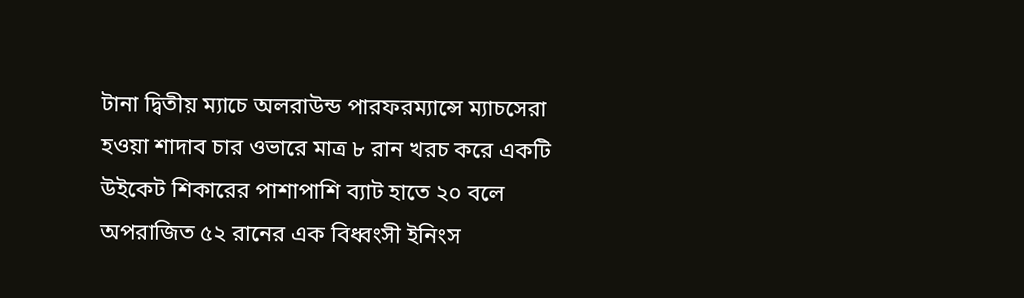টানা দ্বিতীয় ম্যাচে অলরাউন্ড পারফরম্যান্সে ম্যাচসেরা হওয়া শাদাব চার ওভারে মাত্র ৮ রান খরচ করে একটি উইকেট শিকারের পাশাপাশি ব্যাট হাতে ২০ বলে অপরাজিত ৫২ রানের এক বিধ্বংসী ইনিংস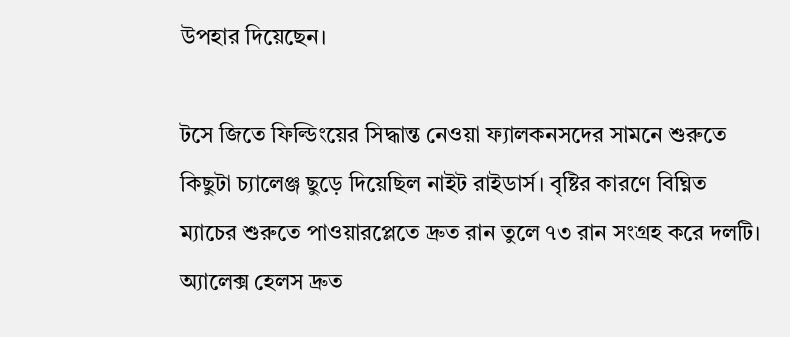উপহার দিয়েছেন।

টসে জিতে ফিল্ডিংয়ের সিদ্ধান্ত নেওয়া ফ্যালকনসদের সামনে শুরুতে কিছুটা চ্যালেঞ্জ ছুড়ে দিয়েছিল নাইট রাইডার্স। বৃষ্টির কারণে বিঘ্নিত ম্যাচের শুরুতে পাওয়ারপ্লেতে দ্রুত রান তুলে ৭৩ রান সংগ্রহ করে দলটি। অ্যালেক্স হেলস দ্রুত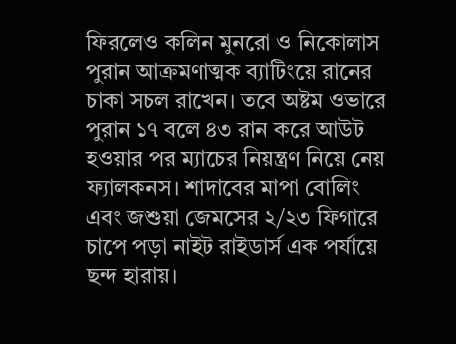ফিরলেও কলিন মুনরো ও নিকোলাস পুরান আক্রমণাত্মক ব্যাটিংয়ে রানের চাকা সচল রাখেন। তবে অষ্টম ওভারে পুরান ১৭ বলে ৪৩ রান করে আউট হওয়ার পর ম্যাচের নিয়ন্ত্রণ নিয়ে নেয় ফ্যালকনস। শাদাবের মাপা বোলিং এবং জশুয়া জেমসের ২/২৩ ফিগারে চাপে পড়া নাইট রাইডার্স এক পর্যায়ে ছন্দ হারায়।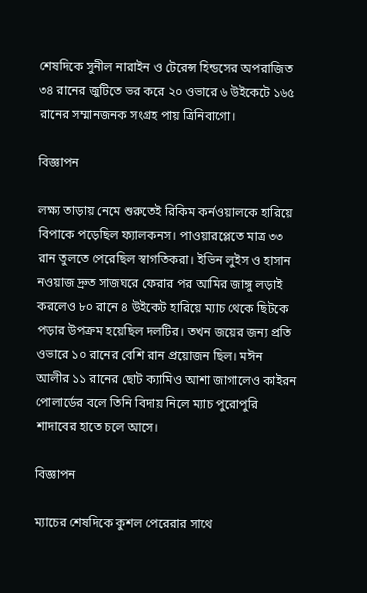শেষদিকে সুনীল নারাইন ও টেরেন্স হিন্ডসের অপরাজিত ৩৪ রানের জুটিতে ভর করে ২০ ওভারে ৬ উইকেটে ১৬৫ রানের সম্মানজনক সংগ্রহ পায় ত্রিনিবাগো।

বিজ্ঞাপন

লক্ষ্য তাড়ায় নেমে শুরুতেই রিকিম কর্নওয়ালকে হারিয়ে বিপাকে পড়েছিল ফ্যালকনস। পাওয়ারপ্লেতে মাত্র ৩৩ রান তুলতে পেরেছিল স্বাগতিকরা। ইভিন লুইস ও হাসান নওয়াজ দ্রুত সাজঘরে ফেরার পর আমির জাঙ্গু লড়াই করলেও ৮০ রানে ৪ উইকেট হারিয়ে ম্যাচ থেকে ছিটকে পড়ার উপক্রম হয়েছিল দলটির। তখন জয়ের জন্য প্রতি ওভারে ১০ রানের বেশি রান প্রয়োজন ছিল। মঈন আলীর ১১ রানের ছোট ক্যামিও আশা জাগালেও কাইরন পোলার্ডের বলে তিনি বিদায় নিলে ম্যাচ পুরোপুরি শাদাবের হাতে চলে আসে।

বিজ্ঞাপন

ম্যাচের শেষদিকে কুশল পেরেরার সাথে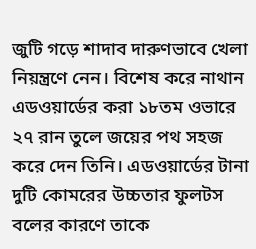জুটি গড়ে শাদাব দারুণভাবে খেলা নিয়ন্ত্রণে নেন। বিশেষ করে নাথান এডওয়ার্ডের করা ১৮তম ওভারে ২৭ রান তুলে জয়ের পথ সহজ করে দেন তিনি। এডওয়ার্ডের টানা দুটি কোমরের উচ্চতার ফুলটস বলের কারণে তাকে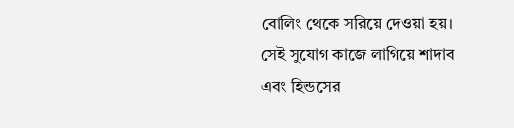বোলিং থেকে সরিয়ে দেওয়া হয়। সেই সুযোগ কাজে লাগিয়ে শাদাব এবং হিন্ডসের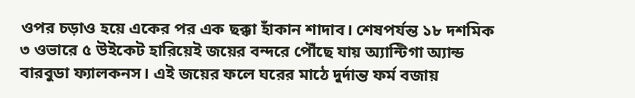ওপর চড়াও হয়ে একের পর এক ছক্কা হাঁকান শাদাব। শেষপর্যন্ত ১৮ দশমিক ৩ ওভারে ৫ উইকেট হারিয়েই জয়ের বন্দরে পৌঁছে যায় অ্যান্টিগা অ্যান্ড বারবুডা ফ্যালকনস। এই জয়ের ফলে ঘরের মাঠে দুর্দান্ত ফর্ম বজায়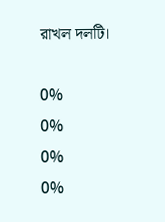রাখল দলটি।

0%
0%
0%
0%